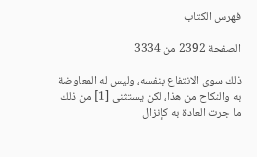فهرس الكتاب

الصفحة 2392 من 3334

ذلك سوى الانتفاع بنفسه، وليس له المعاوضة به والنكاح من هذا، لكن يستثنى [1] من ذلك ما جرت العادة به كإنزال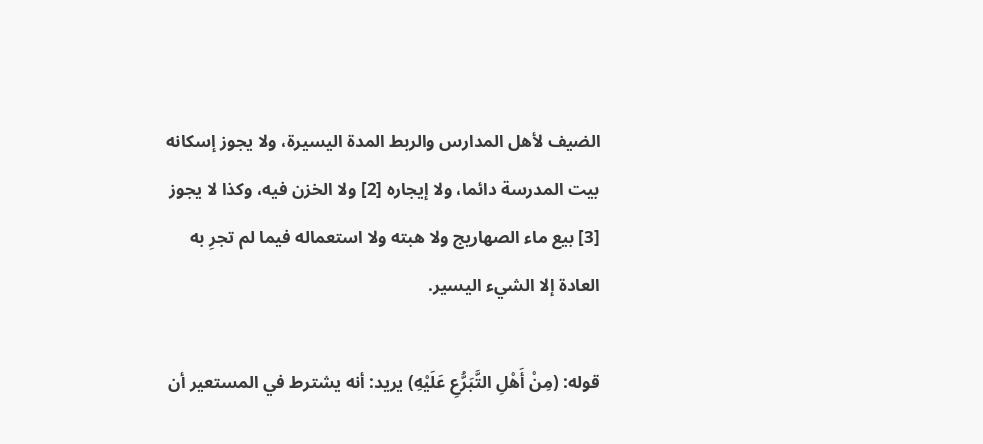الضيف لأهل المدارس والربط المدة اليسيرة، ولا يجوز إسكانه بيت المدرسة دائما، ولا إيجاره [2] ولا الخزن فيه، وكذا لا يجوز [3] بيع ماء الصهاريج ولا هبته ولا استعماله فيما لم تجرِ به العادة إلا الشيء اليسير.

قوله: (مِنْ أَهْلِ التَّبَرُّعِ عَلَيْهِ) يريد: أنه يشترط في المستعير أن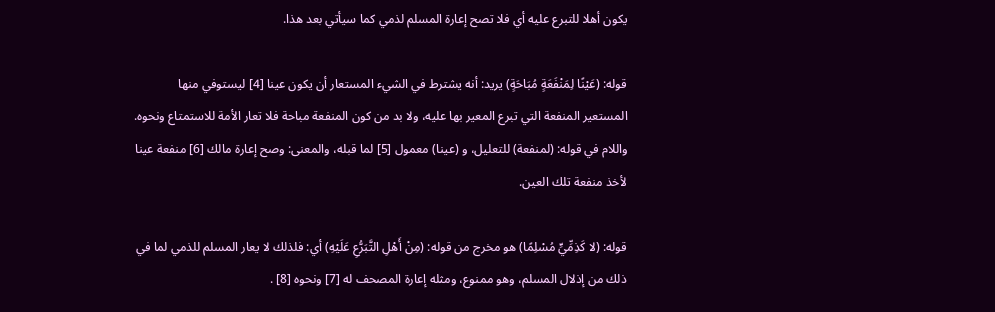يكون أهلا للتبرع عليه أي فلا تصح إعارة المسلم لذمي كما سيأتي بعد هذا.

قوله: (عَيْنًا لِمَنْفَعَةٍ مُبَاحَةٍ) يريد: أنه يشترط في الشيء المستعار أن يكون عينا [4] ليستوفي منها المستعير المنفعة التي تبرع المعير بها عليه، ولا بد من كون المنفعة مباحة فلا تعار الأمة للاستمتاع ونحوه. واللام في قوله: (لمنفعة) للتعليل، و (عينا) معمول [5] لما قبله، والمعنى: وصح إعارة مالك [6] منفعة عينا لأخذ منفعة تلك العين.

قوله: (لا كَذِمِّيٍّ مُسْلِمًا) هو مخرج من قوله: (مِنْ أَهْلِ التَّبَرُّعِ عَلَيْهِ) أي: فلذلك لا يعار المسلم للذمي لما في ذلك من إذلال المسلم، وهو ممنوع، ومثله إعارة المصحف له [7] ونحوه [8] .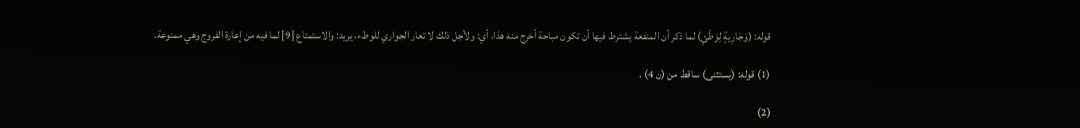قوله: (وَجَارِيةٍ لِوَطْئٍ) لما ذكر أن المنفعة يشترط فيها أن تكون مباحة أخرج منه هذا، أي: ولأجل ذلك لا تعار الجواري للوطء، يريد: والاستمتاع [9] لما فيه من إعارة الفروج وهي ممنوعة.

(1) قوله: (يستثنى) ساقط من (ن 4) .

(2)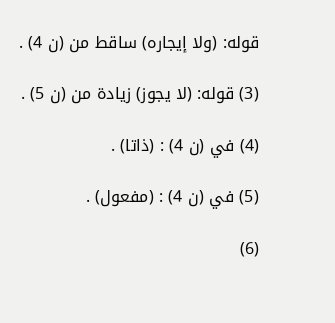قوله: (ولا إيجاره) ساقط من (ن 4) .

(3) قوله: (لا يجوز) زيادة من (ن 5) .

(4) في (ن 4) : (ذاتا) .

(5) في (ن 4) : (مفعول) .

(6)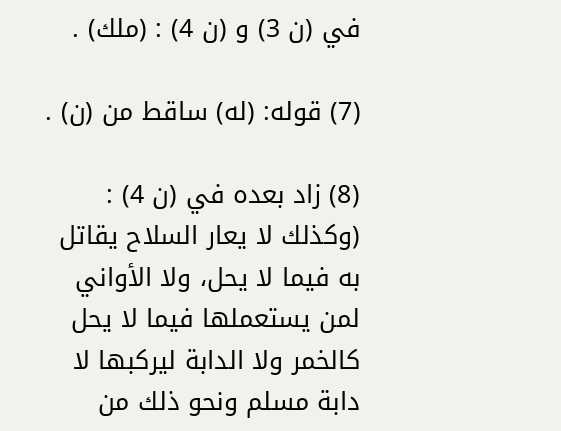في (ن 3) و (ن 4) : (ملك) .

(7) قوله: (له) ساقط من (ن) .

(8) زاد بعده في (ن 4) : (وكذلك لا يعار السلاح يقاتل به فيما لا يحل، ولا الأواني لمن يستعملها فيما لا يحل كالخمر ولا الدابة ليركبها لا دابة مسلم ونحو ذلك من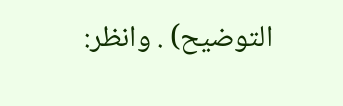التوضيح) . وانظر: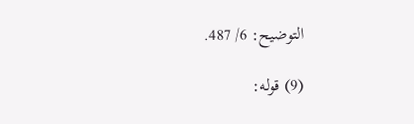التوضيح: 6/ 487.

(9) قوله: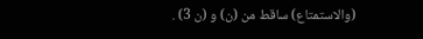(والاستمتاع) ساقط من (ن) و (ن 3) .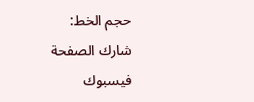حجم الخط:
شارك الصفحة
فيسبوك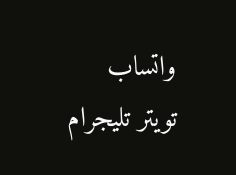واتساب تويتر تليجرام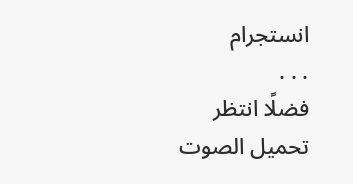انستجرام
. . .
فضلًا انتظر تحميل الصوت